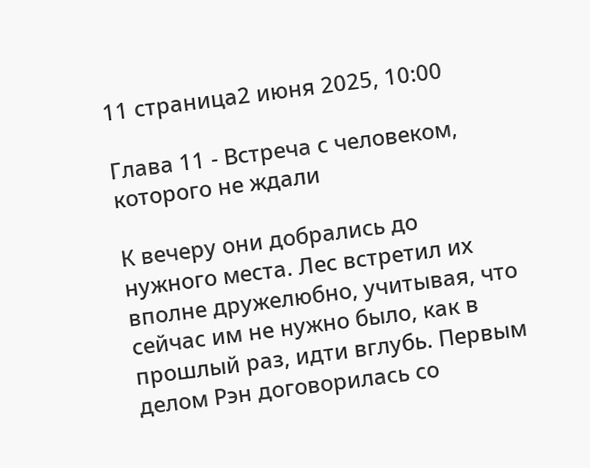11 страница2 июня 2025, 10:00

Глава 11 - Встреча с человеком, которого не ждали

К вечеру они добрались до нужного места. Лес встретил их вполне дружелюбно, учитывая, что сейчас им не нужно было, как в прошлый раз, идти вглубь. Первым делом Рэн договорилась со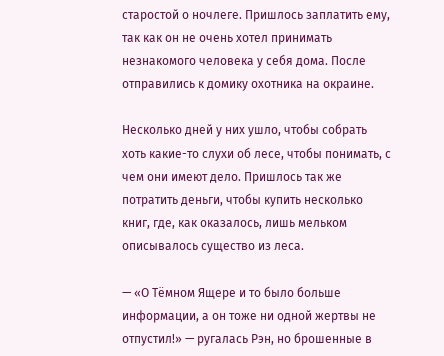старостой о ночлеге. Пришлось заплатить ему, так как он не очень хотел принимать незнакомого человека у себя дома. После отправились к домику охотника на окраине.

Несколько дней у них ушло, чтобы собрать хоть какие-то слухи об лесе, чтобы понимать, с чем они имеют дело. Пришлось так же потратить деньги, чтобы купить несколько книг, где, как оказалось, лишь мельком описывалось существо из леса.

— «О Тёмном Ящере и то было больше информации, а он тоже ни одной жертвы не отпустил!» — ругалась Рэн, но брошенные в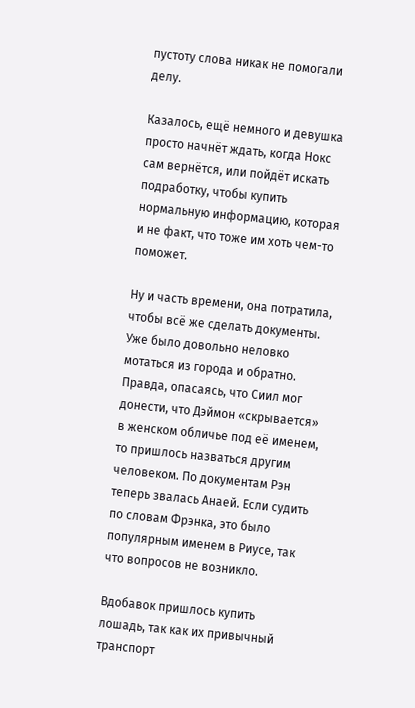пустоту слова никак не помогали делу.

Казалось, ещё немного и девушка просто начнёт ждать, когда Нокс сам вернётся, или пойдёт искать подработку, чтобы купить нормальную информацию, которая и не факт, что тоже им хоть чем-то поможет.

Ну и часть времени, она потратила, чтобы всё же сделать документы. Уже было довольно неловко мотаться из города и обратно. Правда, опасаясь, что Сиил мог донести, что Дэймон «скрывается» в женском обличье под её именем, то пришлось назваться другим человеком. По документам Рэн теперь звалась Анаей. Если судить по словам Фрэнка, это было популярным именем в Риусе, так что вопросов не возникло.

Вдобавок пришлось купить лошадь, так как их привычный транспорт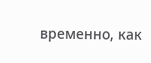временно, как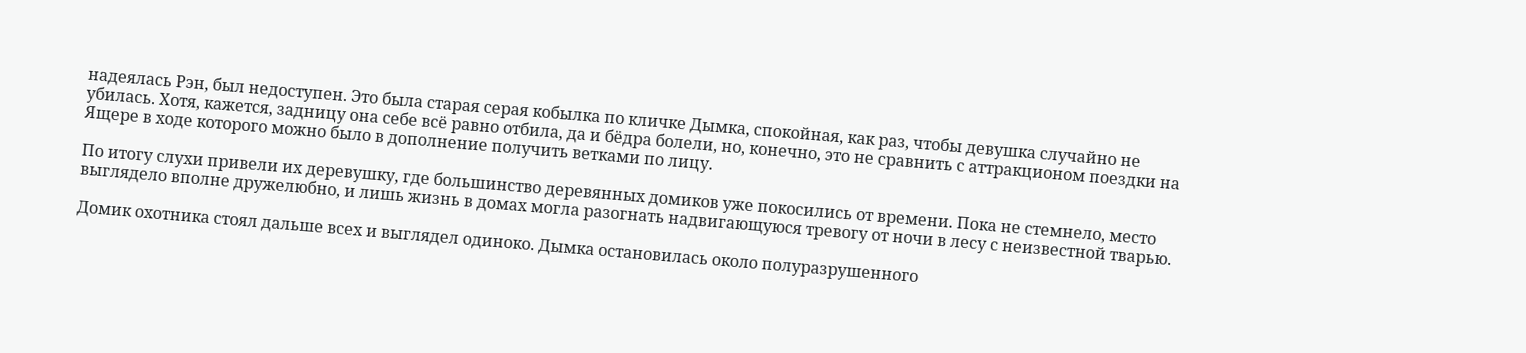надеялась Рэн, был недоступен. Это была старая серая кобылка по кличке Дымка, спокойная, как раз, чтобы девушка случайно не убилась. Хотя, кажется, задницу она себе всё равно отбила, да и бёдра болели, но, конечно, это не сравнить с аттракционом поездки на Ящере в ходе которого можно было в дополнение получить ветками по лицу.

По итогу слухи привели их деревушку, где большинство деревянных домиков уже покосились от времени. Пока не стемнело, место выглядело вполне дружелюбно, и лишь жизнь в домах могла разогнать надвигающуюся тревогу от ночи в лесу с неизвестной тварью.

Домик охотника стоял дальше всех и выглядел одиноко. Дымка остановилась около полуразрушенного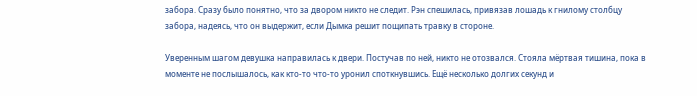забора. Сразу было понятно, что за двором никто не следит. Рэн спешилась, привязав лошадь к гнилому столбцу забора, надеясь, что он выдержит, если Дымка решит пощипать травку в стороне.

Уверенным шагом девушка направилась к двери. Постучав по ней, никто не отозвался. Стояла мёртвая тишина, пока в моменте не послышалось, как кто-то что-то уронил споткнувшись. Ещё несколько долгих секунд и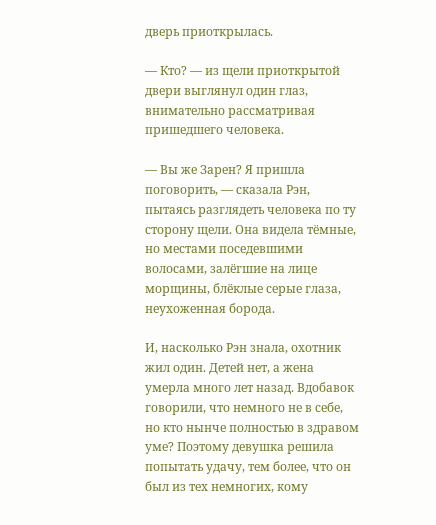дверь приоткрылась.

— Кто? — из щели приоткрытой двери выглянул один глаз, внимательно рассматривая пришедшего человека.

— Вы же Зарен? Я пришла поговорить, — сказала Рэн, пытаясь разглядеть человека по ту сторону щели. Она видела тёмные, но местами поседевшими волосами, залёгшие на лице морщины, блёклые серые глаза, неухоженная борода.

И, насколько Рэн знала, охотник жил один. Детей нет, а жена умерла много лет назад. Вдобавок говорили, что немного не в себе, но кто нынче полностью в здравом уме? Поэтому девушка решила попытать удачу, тем более, что он был из тех немногих, кому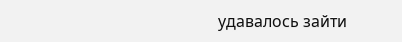удавалось зайти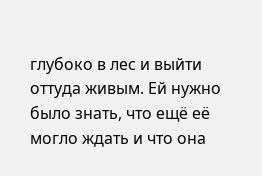глубоко в лес и выйти оттуда живым. Ей нужно было знать, что ещё её могло ждать и что она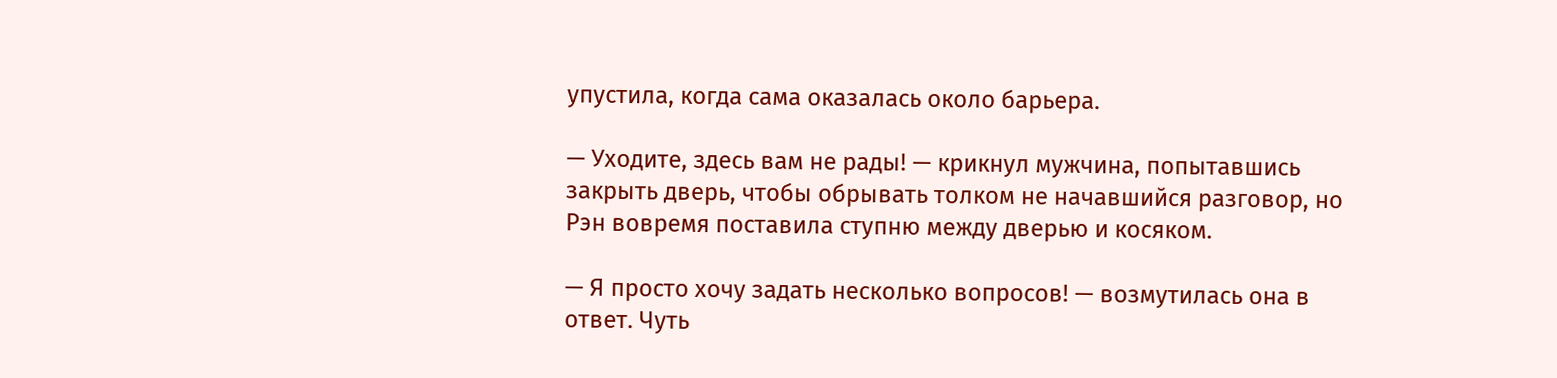упустила, когда сама оказалась около барьера.

— Уходите, здесь вам не рады! — крикнул мужчина, попытавшись закрыть дверь, чтобы обрывать толком не начавшийся разговор, но Рэн вовремя поставила ступню между дверью и косяком.

— Я просто хочу задать несколько вопросов! — возмутилась она в ответ. Чуть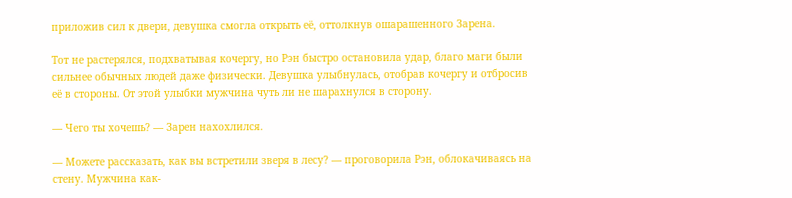приложив сил к двери, девушка смогла открыть её, оттолкнув ошарашенного Зарена.

Тот не растерялся, подхватывая кочергу, но Рэн быстро остановила удар, благо маги были сильнее обычных людей даже физически. Девушка улыбнулась, отобрав кочергу и отбросив её в стороны. От этой улыбки мужчина чуть ли не шарахнулся в сторону.

— Чего ты хочешь? — Зарен нахохлился.

— Можете рассказать, как вы встретили зверя в лесу? — проговорила Рэн, облокачиваясь на стену. Мужчина как-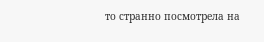то странно посмотрела на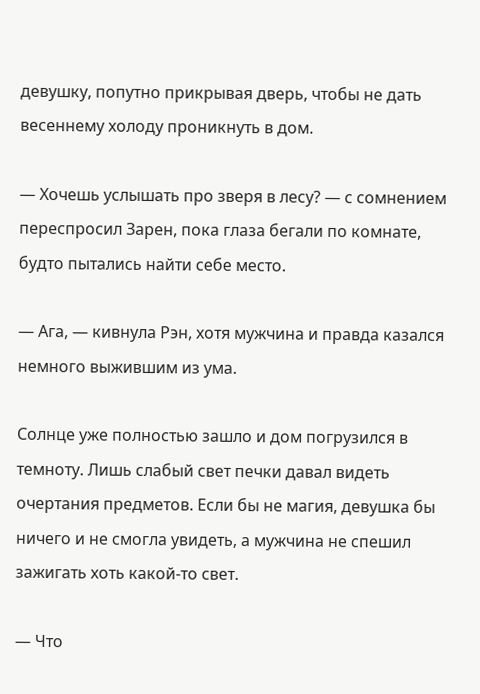девушку, попутно прикрывая дверь, чтобы не дать весеннему холоду проникнуть в дом.

— Хочешь услышать про зверя в лесу? — с сомнением переспросил Зарен, пока глаза бегали по комнате, будто пытались найти себе место.

— Ага, — кивнула Рэн, хотя мужчина и правда казался немного выжившим из ума.

Солнце уже полностью зашло и дом погрузился в темноту. Лишь слабый свет печки давал видеть очертания предметов. Если бы не магия, девушка бы ничего и не смогла увидеть, а мужчина не спешил зажигать хоть какой-то свет.

— Что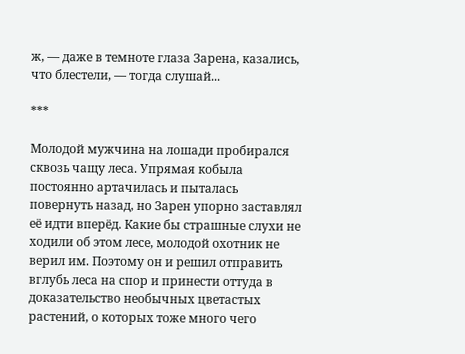ж, — даже в темноте глаза Зарена, казались, что блестели, — тогда слушай...

***

Молодой мужчина на лошади пробирался сквозь чащу леса. Упрямая кобыла постоянно артачилась и пыталась повернуть назад, но Зарен упорно заставлял её идти вперёд. Какие бы страшные слухи не ходили об этом лесе, молодой охотник не верил им. Поэтому он и решил отправить вглубь леса на спор и принести оттуда в доказательство необычных цветастых растений, о которых тоже много чего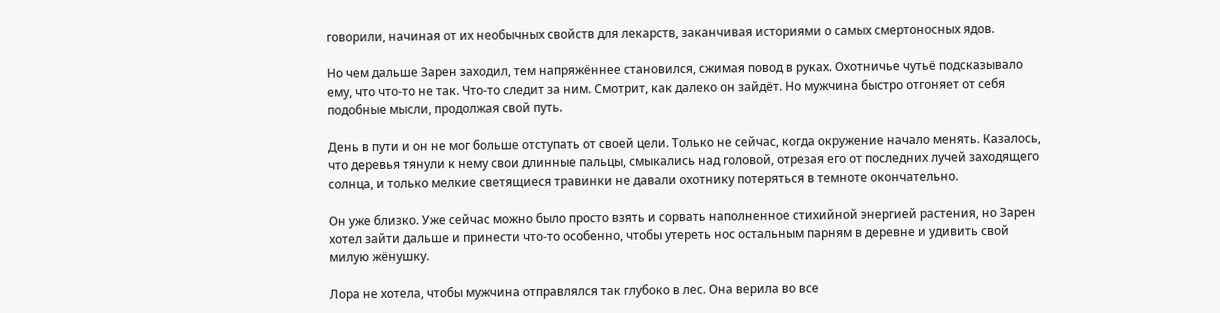говорили, начиная от их необычных свойств для лекарств, заканчивая историями о самых смертоносных ядов.

Но чем дальше Зарен заходил, тем напряжённее становился, сжимая повод в руках. Охотничье чутьё подсказывало ему, что что-то не так. Что-то следит за ним. Смотрит, как далеко он зайдёт. Но мужчина быстро отгоняет от себя подобные мысли, продолжая свой путь.

День в пути и он не мог больше отступать от своей цели. Только не сейчас, когда окружение начало менять. Казалось, что деревья тянули к нему свои длинные пальцы, смыкались над головой, отрезая его от последних лучей заходящего солнца, и только мелкие светящиеся травинки не давали охотнику потеряться в темноте окончательно.

Он уже близко. Уже сейчас можно было просто взять и сорвать наполненное стихийной энергией растения, но Зарен хотел зайти дальше и принести что-то особенно, чтобы утереть нос остальным парням в деревне и удивить свой милую жёнушку.

Лора не хотела, чтобы мужчина отправлялся так глубоко в лес. Она верила во все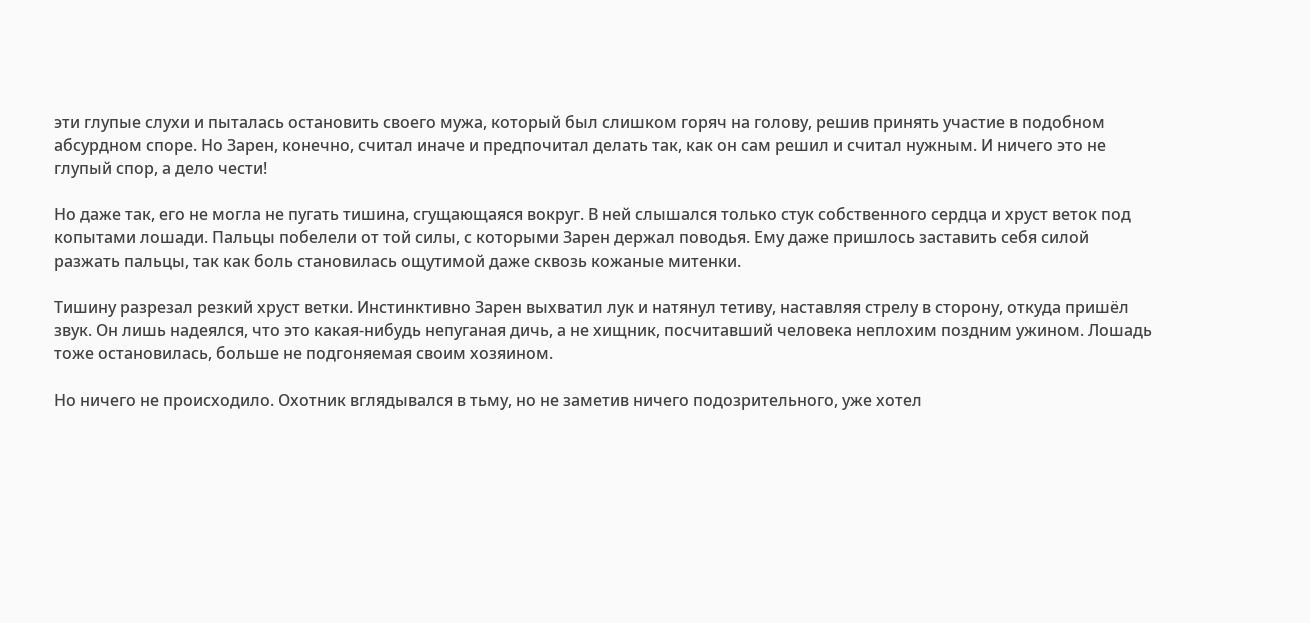эти глупые слухи и пыталась остановить своего мужа, который был слишком горяч на голову, решив принять участие в подобном абсурдном споре. Но Зарен, конечно, считал иначе и предпочитал делать так, как он сам решил и считал нужным. И ничего это не глупый спор, а дело чести!

Но даже так, его не могла не пугать тишина, сгущающаяся вокруг. В ней слышался только стук собственного сердца и хруст веток под копытами лошади. Пальцы побелели от той силы, с которыми Зарен держал поводья. Ему даже пришлось заставить себя силой разжать пальцы, так как боль становилась ощутимой даже сквозь кожаные митенки.

Тишину разрезал резкий хруст ветки. Инстинктивно Зарен выхватил лук и натянул тетиву, наставляя стрелу в сторону, откуда пришёл звук. Он лишь надеялся, что это какая-нибудь непуганая дичь, а не хищник, посчитавший человека неплохим поздним ужином. Лошадь тоже остановилась, больше не подгоняемая своим хозяином.

Но ничего не происходило. Охотник вглядывался в тьму, но не заметив ничего подозрительного, уже хотел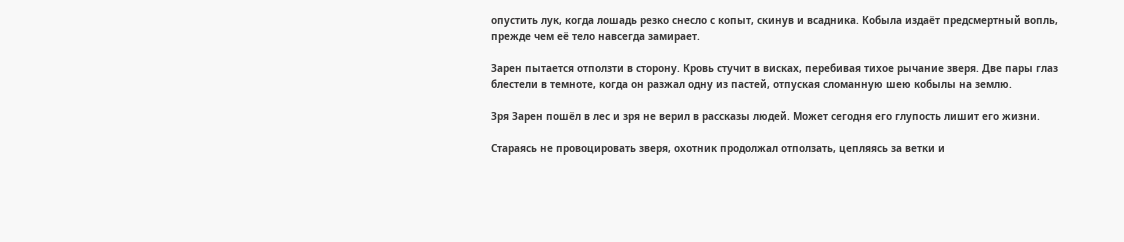опустить лук, когда лошадь резко снесло с копыт, скинув и всадника. Кобыла издаёт предсмертный вопль, прежде чем её тело навсегда замирает.

Зарен пытается отползти в сторону. Кровь стучит в висках, перебивая тихое рычание зверя. Две пары глаз блестели в темноте, когда он разжал одну из пастей, отпуская сломанную шею кобылы на землю.

Зря Зарен пошёл в лес и зря не верил в рассказы людей. Может сегодня его глупость лишит его жизни.

Стараясь не провоцировать зверя, охотник продолжал отползать, цепляясь за ветки и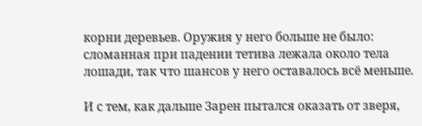корни деревьев. Оружия у него больше не было: сломанная при падении тетива лежала около тела лошади, так что шансов у него оставалось всё меньше.

И с тем, как дальше Зарен пытался оказать от зверя,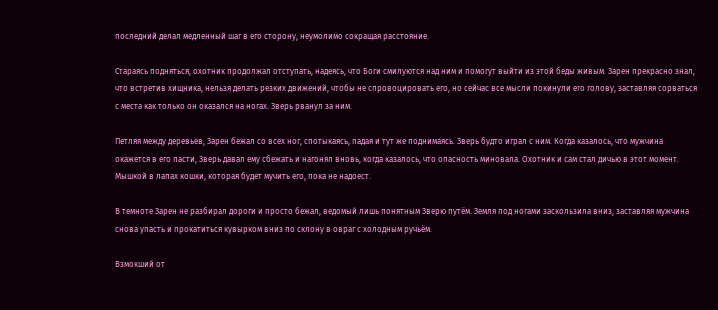последний делал медленный шаг в его сторону, неумолимо сокращая расстояние.

Стараясь подняться, охотник продолжал отступать, надеясь, что Боги смилуются над ним и помогут выйти из этой беды живым. Зарен прекрасно знал, что встретив хищника, нельзя делать резких движений, чтобы не спровоцировать его, но сейчас все мысли покинули его голову, заставляя сорваться с места как только он оказался на ногах. Зверь рванул за ним.

Петляя между деревьев, Зарен бежал со всех ног, спотыкаясь, падая и тут же поднимаясь. Зверь будто играл с ним. Когда казалось, что мужчина окажется в его пасти, Зверь давал ему сбежать и нагонял вновь, когда казалось, что опасность миновала. Охотник и сам стал дичью в этот момент. Мышкой в лапах кошки, которая будет мучить его, пока не надоест.

В темноте Зарен не разбирал дороги и просто бежал, ведомый лишь понятным Зверю путём. Земля под ногами заскользила вниз, заставляя мужчина снова упасть и прокатиться кувырком вниз по склону в овраг с холодным ручьём.

Взмокший от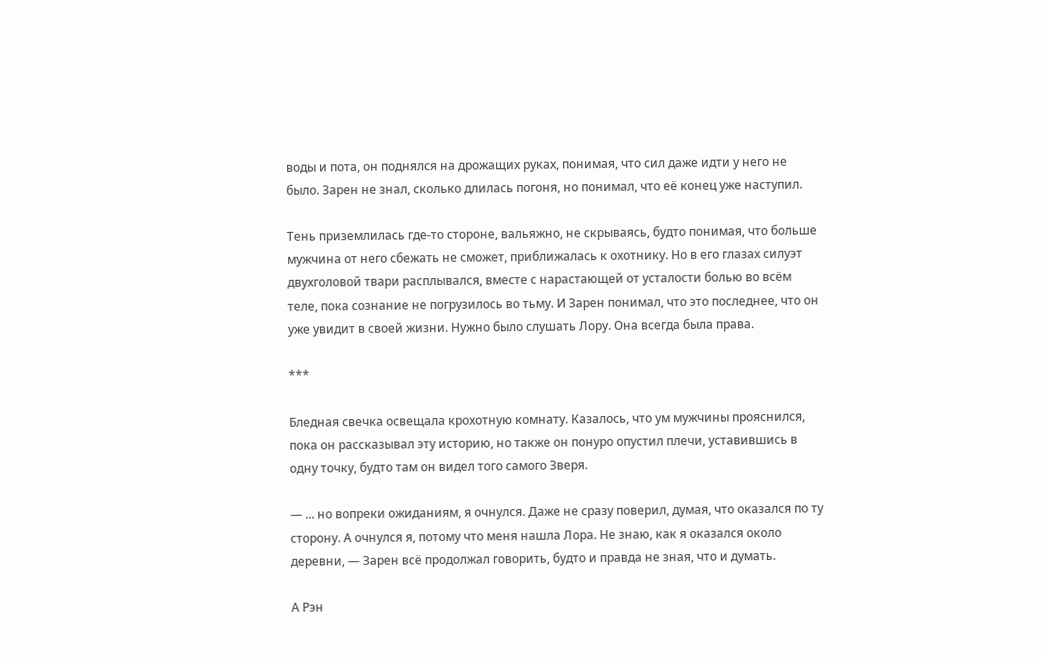воды и пота, он поднялся на дрожащих руках, понимая, что сил даже идти у него не было. Зарен не знал, сколько длилась погоня, но понимал, что её конец уже наступил.

Тень приземлилась где-то стороне, вальяжно, не скрываясь, будто понимая, что больше мужчина от него сбежать не сможет, приближалась к охотнику. Но в его глазах силуэт двухголовой твари расплывался, вместе с нарастающей от усталости болью во всём теле, пока сознание не погрузилось во тьму. И Зарен понимал, что это последнее, что он уже увидит в своей жизни. Нужно было слушать Лору. Она всегда была права.

***

Бледная свечка освещала крохотную комнату. Казалось, что ум мужчины прояснился, пока он рассказывал эту историю, но также он понуро опустил плечи, уставившись в одну точку, будто там он видел того самого Зверя.

— ... но вопреки ожиданиям, я очнулся. Даже не сразу поверил, думая, что оказался по ту сторону. А очнулся я, потому что меня нашла Лора. Не знаю, как я оказался около деревни, — Зарен всё продолжал говорить, будто и правда не зная, что и думать.

А Рэн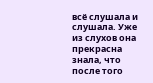всё слушала и слушала. Уже из слухов она прекрасна знала, что после того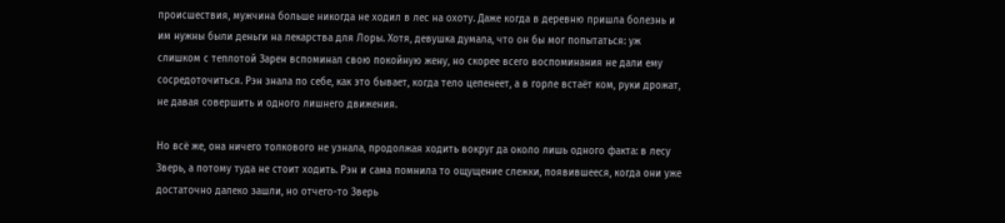происшествия, мужчина больше никогда не ходил в лес на охоту. Даже когда в деревню пришла болезнь и им нужны были деньги на лекарства для Лоры. Хотя, девушка думала, что он бы мог попытаться: уж слишком с теплотой Зарен вспоминал свою покойную жену, но скорее всего воспоминания не дали ему сосредоточиться. Рэн знала по себе, как это бывает, когда тело цепенеет, а в горле встаёт ком, руки дрожат, не давая совершить и одного лишнего движения.

Но всё же, она ничего толкового не узнала, продолжая ходить вокруг да около лишь одного факта: в лесу Зверь, а потому туда не стоит ходить. Рэн и сама помнила то ощущение слежки, появившееся, когда они уже достаточно далеко зашли, но отчего-то Зверь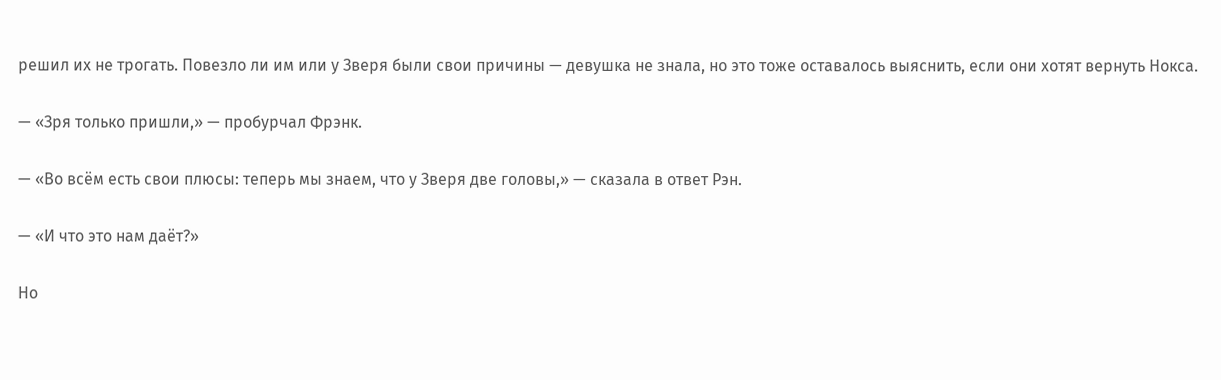решил их не трогать. Повезло ли им или у Зверя были свои причины — девушка не знала, но это тоже оставалось выяснить, если они хотят вернуть Нокса.

— «Зря только пришли,» — пробурчал Фрэнк.

— «Во всём есть свои плюсы: теперь мы знаем, что у Зверя две головы,» — сказала в ответ Рэн.

— «И что это нам даёт?»

Но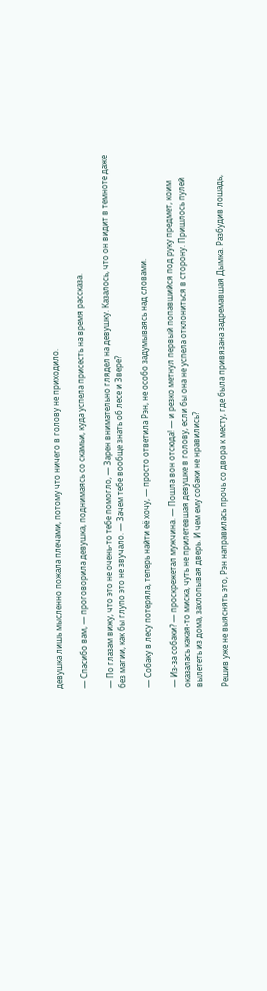девушка лишь мысленно пожала плечами, потому что ничего в голову не приходило.

— Спасибо вам, — проговорила девушка, поднимаясь со скамьи, куда успела присесть на время рассказа.

— По глазам вижу, что это не очень-то тебе помогло, — Зарен внимательно глядел на девушку. Казалось, что он видит в темноте даже без магии, как бы глупо это не звучало. — Зачем тебе вообще знать об лесе и Звере?

— Собаку в лесу потеряла, теперь найти её хочу, — просто ответила Рэн, не особо задумываясь над словами.

— Из-за собаки? — проскрежетал мужчина. — Пошла вон отсюда! — и резко метнул первый попавшийся под руку предмет, коим оказалась какая-то миска, чуть не прилетевшая девушке в голову, если бы она не успела отклониться в сторону. Пришлось пулей вылететь из дома, захлопывая дверь. И чем ему собаки не нравились?

Решив уже не выяснять это, Рэн направилась прочь со двора к месту, где была привязана задремавшая Дымка. Разбудив лошадь,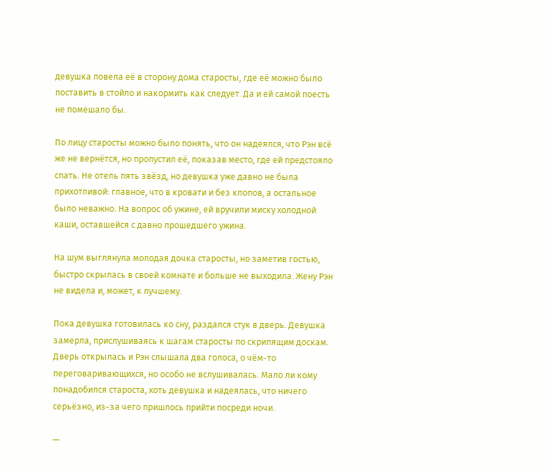девушка повела её в сторону дома старосты, где её можно было поставить в стойло и накормить как следует. Да и ей самой поесть не помешало бы.

По лицу старосты можно было понять, что он надеялся, что Рэн всё же не вернётся, но пропустил её, показав место, где ей предстояло спать. Не отель пять звёзд, но девушка уже давно не была прихотливой: главное, что в кровати и без клопов, а остальное было неважно. На вопрос об ужине, ей вручили миску холодной каши, оставшейся с давно прошедшего ужина.

На шум выглянула молодая дочка старосты, но заметив гостью, быстро скрылась в своей комнате и больше не выходила. Жену Рэн не видела и, может, к лучшему.

Пока девушка готовилась ко сну, раздался стук в дверь. Девушка замерла, прислушиваясь к шагам старосты по скрипящим доскам. Дверь открылась и Рэн слышала два голоса, о чём-то переговаривающихся, но особо не вслушивалась. Мало ли кому понадобился староста, хоть девушка и надеялась, что ничего серьёзно, из-за чего пришлось прийти посреди ночи.

—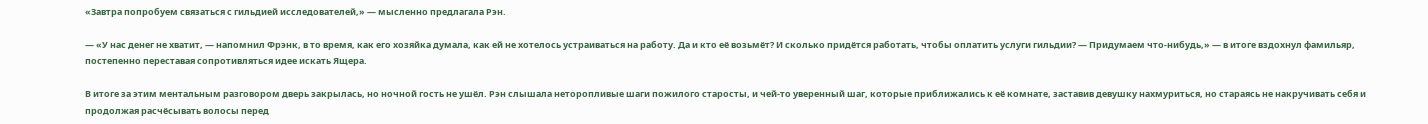«Завтра попробуем связаться с гильдией исследователей,» — мысленно предлагала Рэн.

— «У нас денег не хватит, — напомнил Фрэнк, в то время, как его хозяйка думала, как ей не хотелось устраиваться на работу. Да и кто её возьмёт? И сколько придётся работать, чтобы оплатить услуги гильдии? — Придумаем что-нибудь,» — в итоге вздохнул фамильяр, постепенно переставая сопротивляться идее искать Ящера.

В итоге за этим ментальным разговором дверь закрылась, но ночной гость не ушёл. Рэн слышала неторопливые шаги пожилого старосты, и чей-то уверенный шаг, которые приближались к её комнате, заставив девушку нахмуриться, но стараясь не накручивать себя и продолжая расчёсывать волосы перед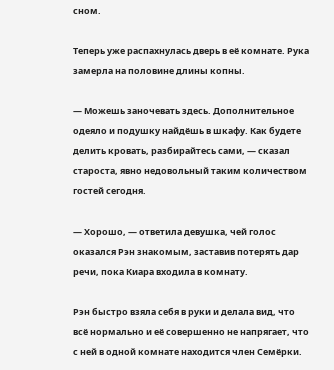сном.

Теперь уже распахнулась дверь в её комнате. Рука замерла на половине длины копны.

— Можешь заночевать здесь. Дополнительное одеяло и подушку найдёшь в шкафу. Как будете делить кровать, разбирайтесь сами, — сказал староста, явно недовольный таким количеством гостей сегодня.

— Хорошо, — ответила девушка, чей голос оказался Рэн знакомым, заставив потерять дар речи, пока Киара входила в комнату.

Рэн быстро взяла себя в руки и делала вид, что всё нормально и её совершенно не напрягает, что с ней в одной комнате находится член Семёрки.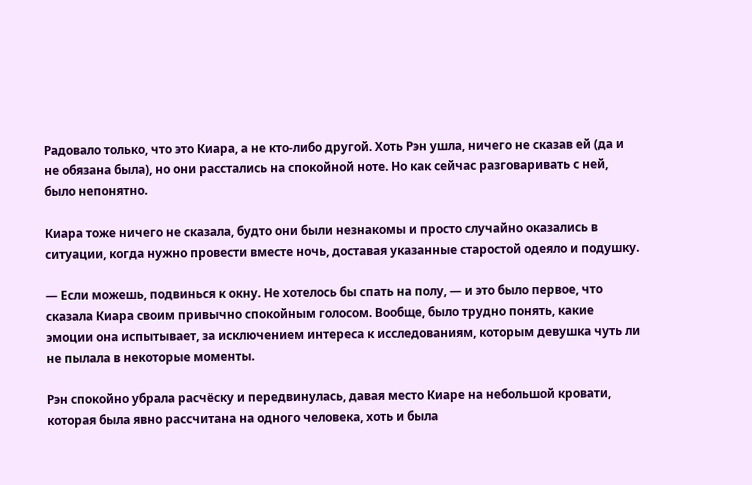Радовало только, что это Киара, а не кто-либо другой. Хоть Рэн ушла, ничего не сказав ей (да и не обязана была), но они расстались на спокойной ноте. Но как сейчас разговаривать с ней, было непонятно.

Киара тоже ничего не сказала, будто они были незнакомы и просто случайно оказались в ситуации, когда нужно провести вместе ночь, доставая указанные старостой одеяло и подушку.

— Если можешь, подвинься к окну. Не хотелось бы спать на полу, — и это было первое, что сказала Киара своим привычно спокойным голосом. Вообще, было трудно понять, какие эмоции она испытывает, за исключением интереса к исследованиям, которым девушка чуть ли не пылала в некоторые моменты.

Рэн спокойно убрала расчёску и передвинулась, давая место Киаре на небольшой кровати, которая была явно рассчитана на одного человека, хоть и была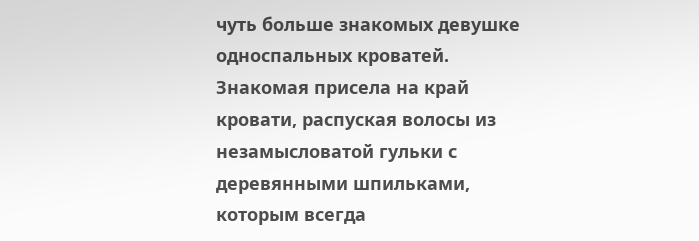чуть больше знакомых девушке односпальных кроватей. Знакомая присела на край кровати, распуская волосы из незамысловатой гульки с деревянными шпильками, которым всегда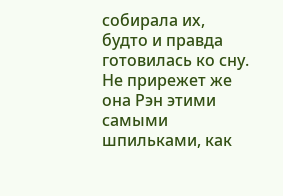собирала их, будто и правда готовилась ко сну. Не прирежет же она Рэн этими самыми шпильками, как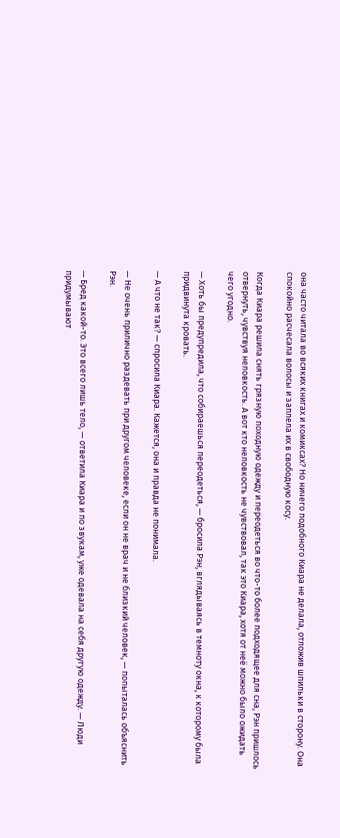она часто читала во всяких книгах и комиксах? Но ничего подобного Киара не делала, отложив шпильки в сторону. Она спокойно расчесала волосы и заплела их в свободную косу.

Когда Киара решила снять грязную походную одежду и переодеться во что-то более подходящее для сна, Рэн пришлось отвернуть, чувствуя неловкость. А вот кто неловкость не чувствовал, так это Киара, хотя от неё можно было ожидать чего угодно.

— Хоть бы предупредила, что собираешься переодеться, — бросила Рэн, вглядываясь в темноту окна, к которому была придвинута кровать.

— А что не так? — спросила Киара. Кажется, она и правда не понимала.

— Не очень прилично раздевать при другом человеке, если он не врач и не близкий человек, — попыталась объяснить Рэн.

— Бред какой-то. Это всего лишь тело, — ответила Киара и по звукам, уже одевала на себя другую одежду. — Люди придумывают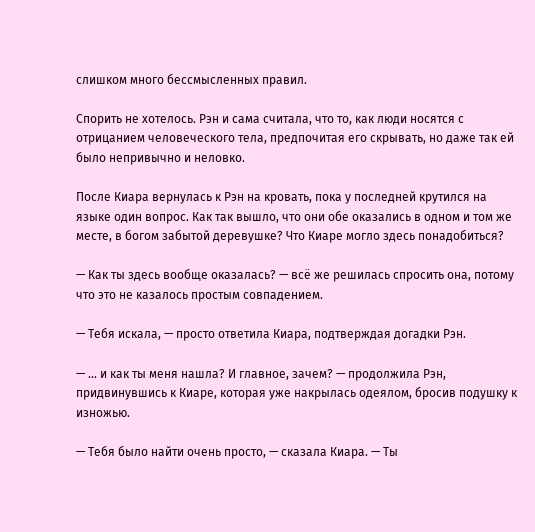слишком много бессмысленных правил.

Спорить не хотелось. Рэн и сама считала, что то, как люди носятся с отрицанием человеческого тела, предпочитая его скрывать, но даже так ей было непривычно и неловко.

После Киара вернулась к Рэн на кровать, пока у последней крутился на языке один вопрос. Как так вышло, что они обе оказались в одном и том же месте, в богом забытой деревушке? Что Киаре могло здесь понадобиться?

— Как ты здесь вообще оказалась? — всё же решилась спросить она, потому что это не казалось простым совпадением.

— Тебя искала, — просто ответила Киара, подтверждая догадки Рэн.

— ... и как ты меня нашла? И главное, зачем? — продолжила Рэн, придвинувшись к Киаре, которая уже накрылась одеялом, бросив подушку к изножью.

— Тебя было найти очень просто, — сказала Киара. — Ты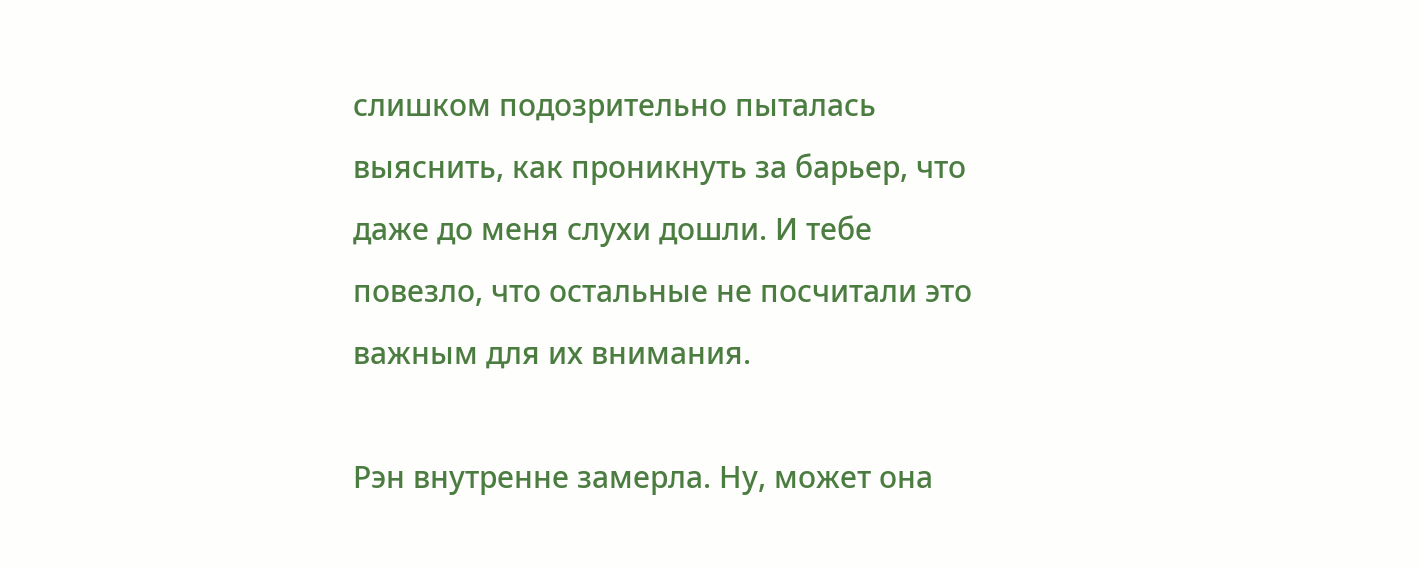слишком подозрительно пыталась выяснить, как проникнуть за барьер, что даже до меня слухи дошли. И тебе повезло, что остальные не посчитали это важным для их внимания.

Рэн внутренне замерла. Ну, может она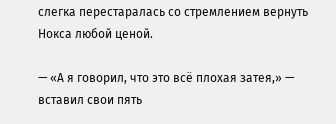слегка перестаралась со стремлением вернуть Нокса любой ценой.

— «А я говорил, что это всё плохая затея,» — вставил свои пять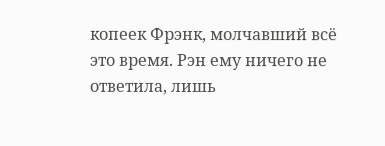копеек Фрэнк, молчавший всё это время. Рэн ему ничего не ответила, лишь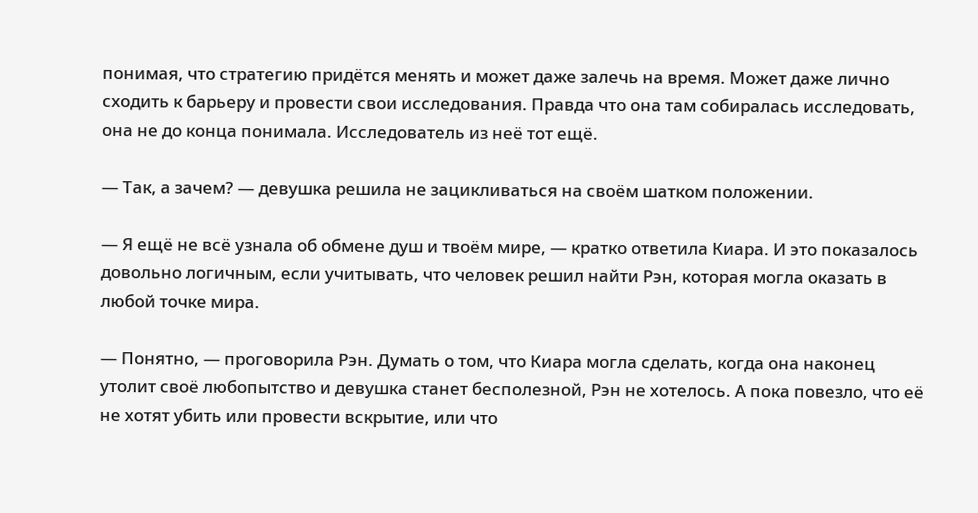понимая, что стратегию придётся менять и может даже залечь на время. Может даже лично сходить к барьеру и провести свои исследования. Правда что она там собиралась исследовать, она не до конца понимала. Исследователь из неё тот ещё.

— Так, а зачем? — девушка решила не зацикливаться на своём шатком положении.

— Я ещё не всё узнала об обмене душ и твоём мире, — кратко ответила Киара. И это показалось довольно логичным, если учитывать, что человек решил найти Рэн, которая могла оказать в любой точке мира.

— Понятно, — проговорила Рэн. Думать о том, что Киара могла сделать, когда она наконец утолит своё любопытство и девушка станет бесполезной, Рэн не хотелось. А пока повезло, что её не хотят убить или провести вскрытие, или что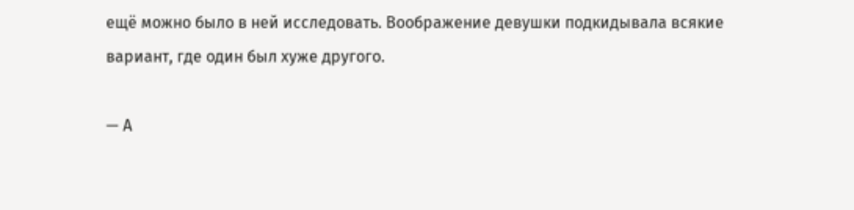ещё можно было в ней исследовать. Воображение девушки подкидывала всякие вариант, где один был хуже другого.

— А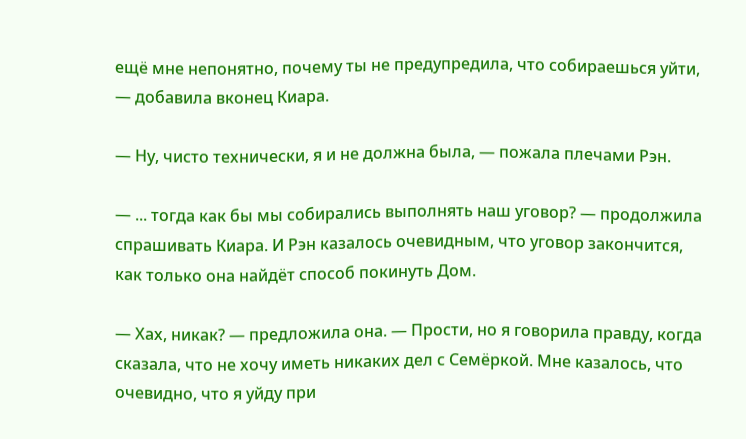ещё мне непонятно, почему ты не предупредила, что собираешься уйти, — добавила вконец Киара.

— Ну, чисто технически, я и не должна была, — пожала плечами Рэн.

— ... тогда как бы мы собирались выполнять наш уговор? — продолжила спрашивать Киара. И Рэн казалось очевидным, что уговор закончится, как только она найдёт способ покинуть Дом.

— Хах, никак? — предложила она. — Прости, но я говорила правду, когда сказала, что не хочу иметь никаких дел с Семёркой. Мне казалось, что очевидно, что я уйду при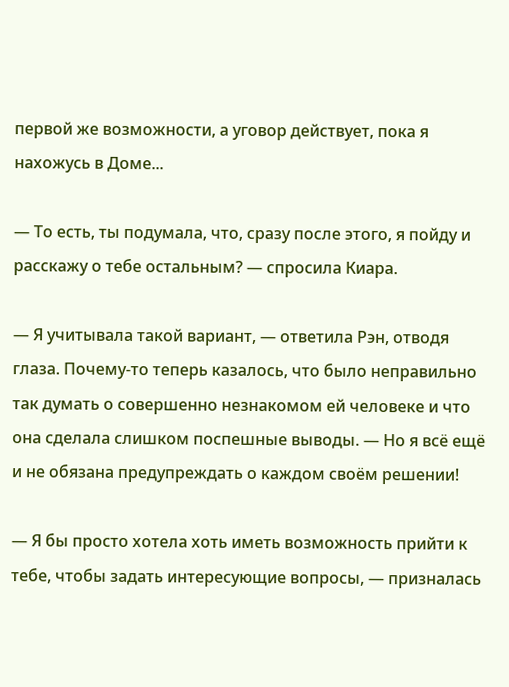первой же возможности, а уговор действует, пока я нахожусь в Доме...

— То есть, ты подумала, что, сразу после этого, я пойду и расскажу о тебе остальным? — спросила Киара.

— Я учитывала такой вариант, — ответила Рэн, отводя глаза. Почему-то теперь казалось, что было неправильно так думать о совершенно незнакомом ей человеке и что она сделала слишком поспешные выводы. — Но я всё ещё и не обязана предупреждать о каждом своём решении!

— Я бы просто хотела хоть иметь возможность прийти к тебе, чтобы задать интересующие вопросы, — призналась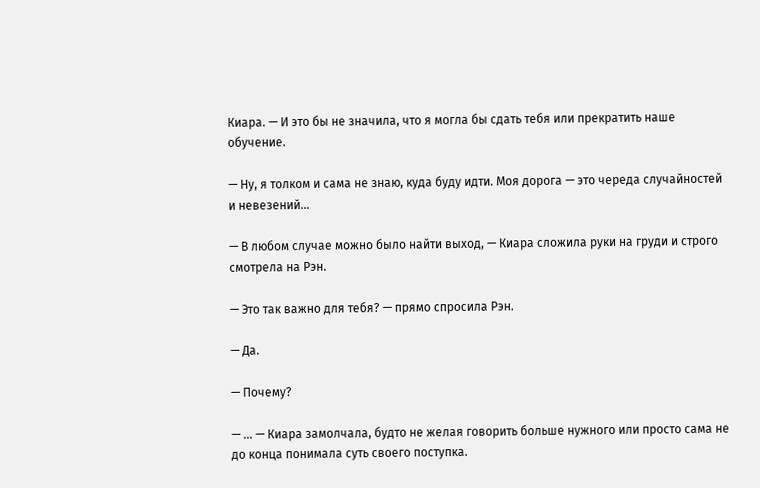Киара. — И это бы не значила, что я могла бы сдать тебя или прекратить наше обучение.

— Ну, я толком и сама не знаю, куда буду идти. Моя дорога — это череда случайностей и невезений...

— В любом случае можно было найти выход, — Киара сложила руки на груди и строго смотрела на Рэн.

— Это так важно для тебя? — прямо спросила Рэн.

— Да.

— Почему?

— ... — Киара замолчала, будто не желая говорить больше нужного или просто сама не до конца понимала суть своего поступка.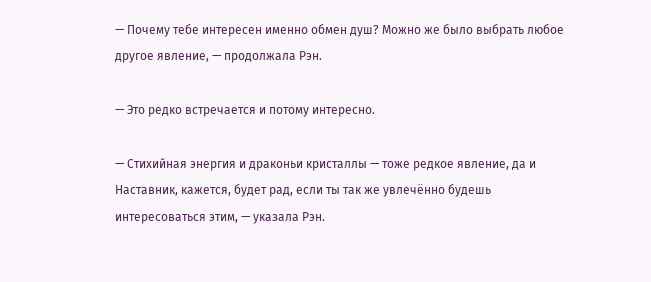— Почему тебе интересен именно обмен душ? Можно же было выбрать любое другое явление, — продолжала Рэн.

— Это редко встречается и потому интересно.

— Стихийная энергия и драконьи кристаллы — тоже редкое явление, да и Наставник, кажется, будет рад, если ты так же увлечённо будешь интересоваться этим, — указала Рэн.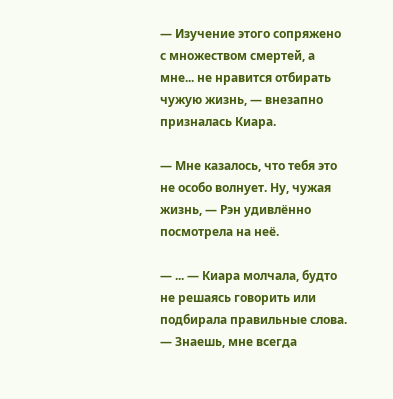— Изучение этого сопряжено с множеством смертей, а мне... не нравится отбирать чужую жизнь, — внезапно призналась Киара.

— Мне казалось, что тебя это не особо волнует. Ну, чужая жизнь, — Рэн удивлённо посмотрела на неё.

— ... — Киара молчала, будто не решаясь говорить или подбирала правильные слова. — Знаешь, мне всегда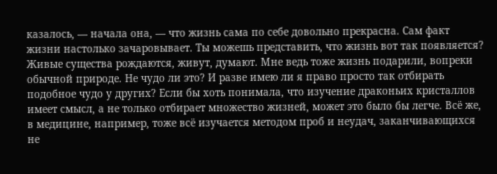казалось, — начала она, — что жизнь сама по себе довольно прекрасна. Сам факт жизни настолько зачаровывает. Ты можешь представить, что жизнь вот так появляется? Живые существа рождаются, живут, думают. Мне ведь тоже жизнь подарили, вопреки обычной природе. Не чудо ли это? И разве имею ли я право просто так отбирать подобное чудо у других? Если бы хоть понимала, что изучение драконьих кристаллов имеет смысл, а не только отбирает множество жизней, может это было бы легче. Всё же, в медицине, например, тоже всё изучается методом проб и неудач, заканчивающихся не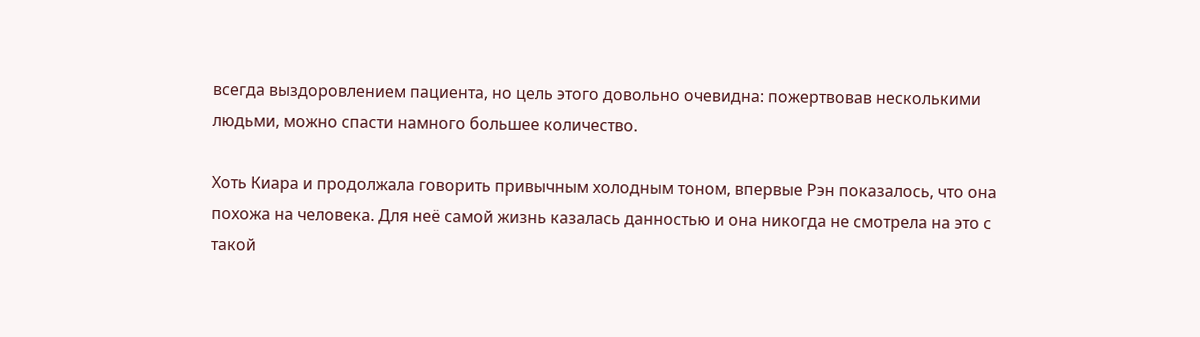всегда выздоровлением пациента, но цель этого довольно очевидна: пожертвовав несколькими людьми, можно спасти намного большее количество.

Хоть Киара и продолжала говорить привычным холодным тоном, впервые Рэн показалось, что она похожа на человека. Для неё самой жизнь казалась данностью и она никогда не смотрела на это с такой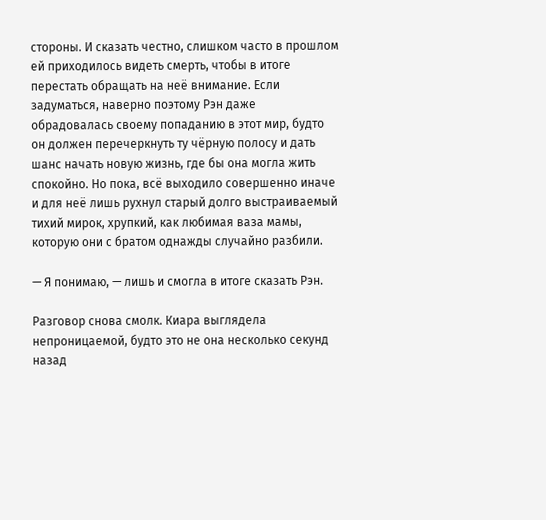стороны. И сказать честно, слишком часто в прошлом ей приходилось видеть смерть, чтобы в итоге перестать обращать на неё внимание. Если задуматься, наверно поэтому Рэн даже обрадовалась своему попаданию в этот мир, будто он должен перечеркнуть ту чёрную полосу и дать шанс начать новую жизнь, где бы она могла жить спокойно. Но пока, всё выходило совершенно иначе и для неё лишь рухнул старый долго выстраиваемый тихий мирок, хрупкий, как любимая ваза мамы, которую они с братом однажды случайно разбили.

— Я понимаю, — лишь и смогла в итоге сказать Рэн.

Разговор снова смолк. Киара выглядела непроницаемой, будто это не она несколько секунд назад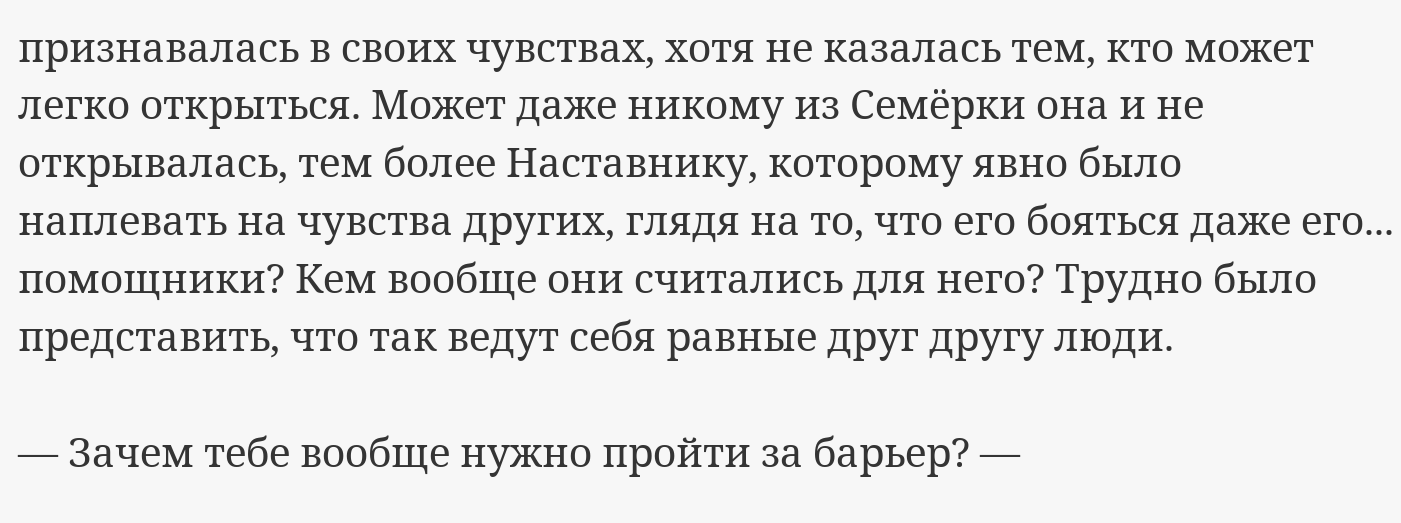признавалась в своих чувствах, хотя не казалась тем, кто может легко открыться. Может даже никому из Семёрки она и не открывалась, тем более Наставнику, которому явно было наплевать на чувства других, глядя на то, что его бояться даже его... помощники? Кем вообще они считались для него? Трудно было представить, что так ведут себя равные друг другу люди.

— Зачем тебе вообще нужно пройти за барьер? —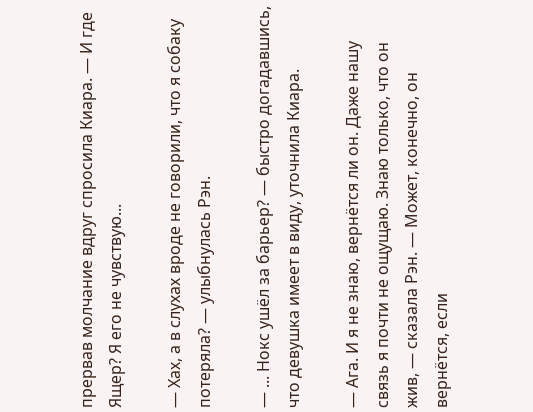прервав молчание вдруг спросила Киара. — И где Ящер? Я его не чувствую...

— Хах, а в слухах вроде не говорили, что я собаку потеряла? — улыбнулась Рэн.

— ... Нокс ушёл за барьер? — быстро догадавшись, что девушка имеет в виду, уточнила Киара.

— Ага. И я не знаю, вернётся ли он. Даже нашу связь я почти не ощущаю. Знаю только, что он жив, — сказала Рэн. — Может, конечно, он вернётся, если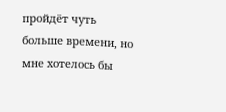пройдёт чуть больше времени, но мне хотелось бы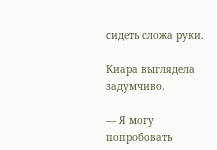сидеть сложа руки.

Киара выглядела задумчиво.

— Я могу попробовать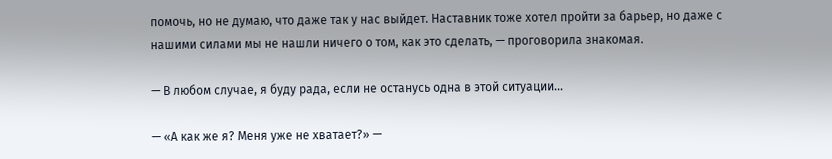помочь, но не думаю, что даже так у нас выйдет. Наставник тоже хотел пройти за барьер, но даже с нашими силами мы не нашли ничего о том, как это сделать, — проговорила знакомая.

— В любом случае, я буду рада, если не останусь одна в этой ситуации...

— «А как же я? Меня уже не хватает?» —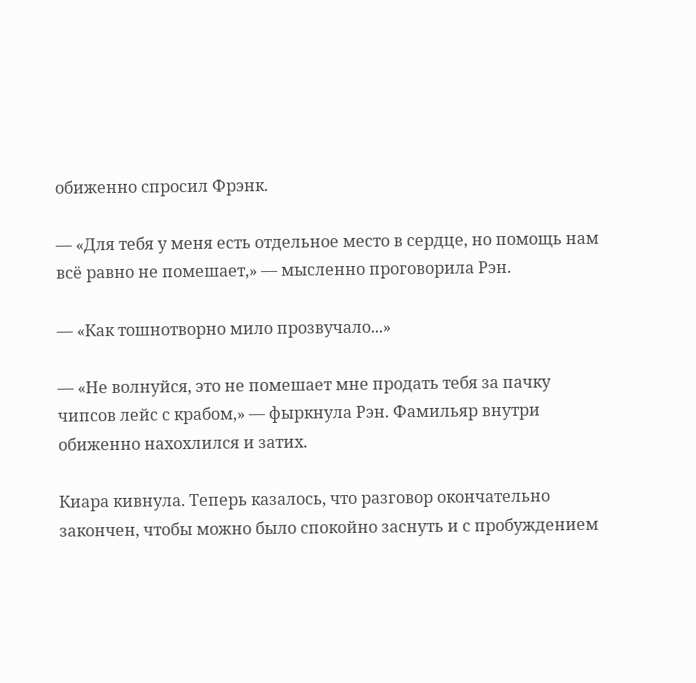обиженно спросил Фрэнк.

— «Для тебя у меня есть отдельное место в сердце, но помощь нам всё равно не помешает,» — мысленно проговорила Рэн.

— «Как тошнотворно мило прозвучало...»

— «Не волнуйся, это не помешает мне продать тебя за пачку чипсов лейс с крабом,» — фыркнула Рэн. Фамильяр внутри обиженно нахохлился и затих.

Киара кивнула. Теперь казалось, что разговор окончательно закончен, чтобы можно было спокойно заснуть и с пробуждением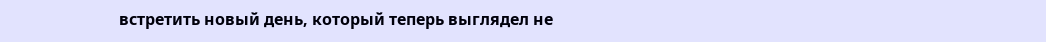встретить новый день, который теперь выглядел не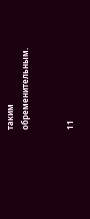таким обременительным.


11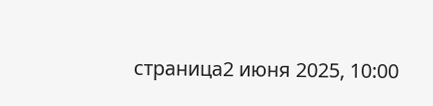страница2 июня 2025, 10:00